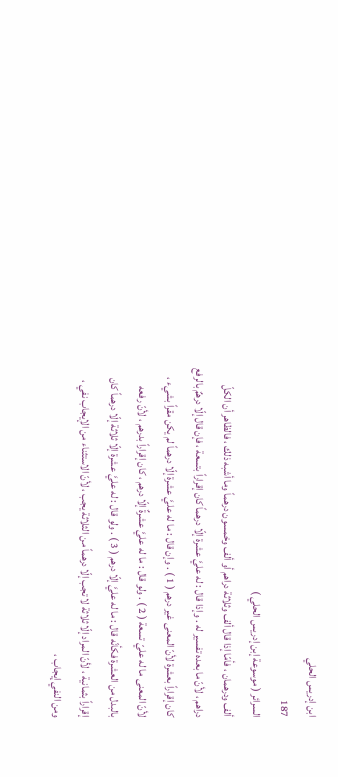ابن إدريس الحلي
187
السرائر ( موسوعة إبن إدريس الحلي )
ألف ودرهمان ، فأمّا إذا قال ألف وثلاثة دراهم أو ألف وخمسون درهماً وما أشبه ذلك ، فالظاهر أن الكلّ دراهم ، لأنّ ما بعده تفسير له . وإذا قال : له عليَّ عشرة إلّا درهماً كان إقراراً بتسعة ، فإن قال إلّا درهمٌ بالرفع كان إقراراً بعشرة لأنّ المعنى غير درهم ( 1 ) . وإن قال : ما له عليَّ عشرة إلّا درهماً لم يكن مقراً بشيء ، لأنّ المعنى ما له عليّ تسعة ( 2 ) . ولو قال : ما له عليَّ عشرةٌ إلّا درهم ، كان إقراراً بدرهم ، لأنّ رفعه بالبدل من العشرة فكأنّه قال : ما له عليَّ إلّا درهم ( 3 ) . ولو قال : له عليَّ عشرة إلّا ثلاثة إلّا درهماً كان إقراراً بثمانية ، لأنّ المراد إلّا ثلاثة لا تجب إلّا درهماً من الثلاثة يجب ، لأنّ الاستثناء من الإيجاب نفي ، ومن النفي إيجاب ،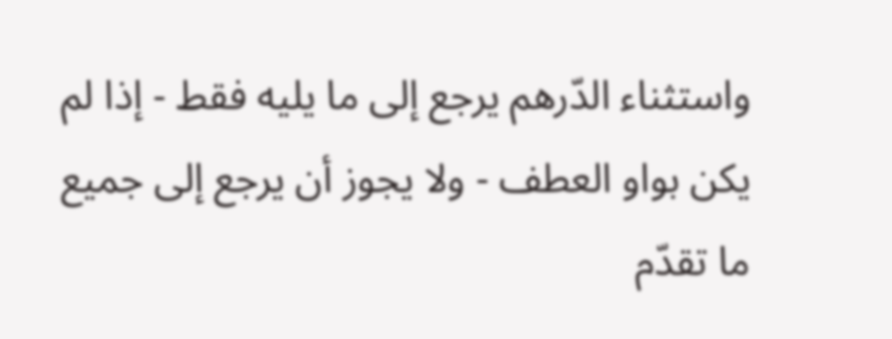واستثناء الدّرهم يرجع إلى ما يليه فقط - إذا لم يكن بواو العطف - ولا يجوز أن يرجع إلى جميع ما تقدّم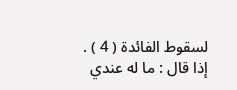لسقوط الفائدة ( 4 ) . إذا قال : ما له عندي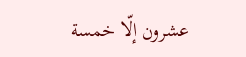عشرون إلّا خمسة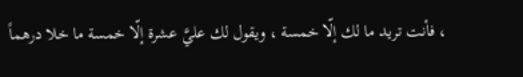، فأنت تريد ما لك إلّا خمسة ، ويقول لك عليَّ عشرة إلّا خمسة ما خلا درهماً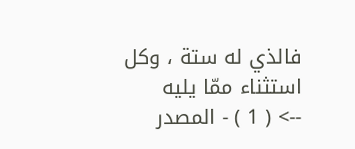فالذي له ستة ، وكل استثناء ممّا يليه
--> ( 1 ) - المصدر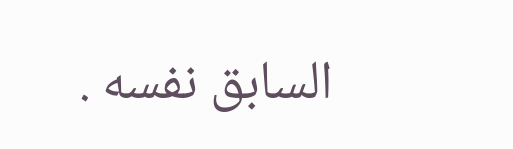السابق نفسه .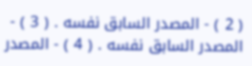( 2 ) - المصدر السابق نفسه . ( 3 ) - المصدر السابق نفسه . ( 4 ) - المصدر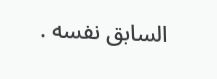السابق نفسه .